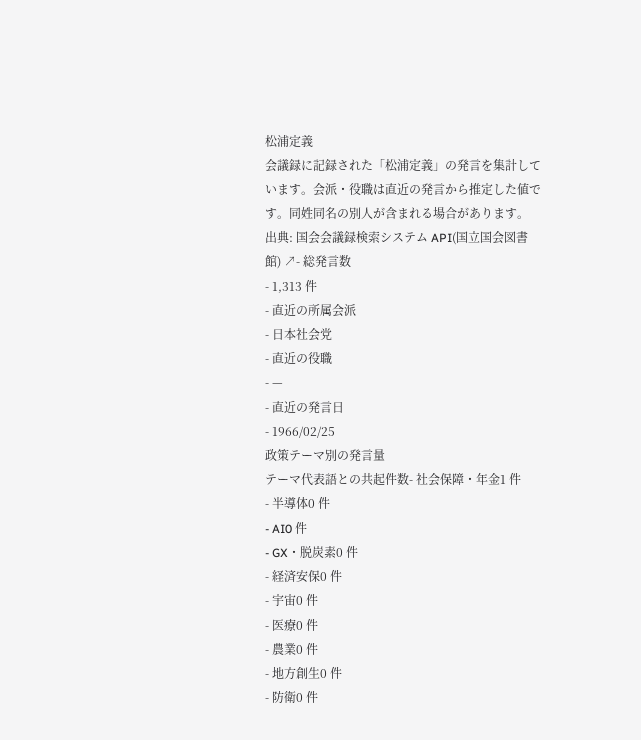松浦定義
会議録に記録された「松浦定義」の発言を集計しています。会派・役職は直近の発言から推定した値です。同姓同名の別人が含まれる場合があります。
出典: 国会会議録検索システム API(国立国会図書館) ↗- 総発言数
- 1,313 件
- 直近の所属会派
- 日本社会党
- 直近の役職
- —
- 直近の発言日
- 1966/02/25
政策テーマ別の発言量
テーマ代表語との共起件数- 社会保障・年金1 件
- 半導体0 件
- AI0 件
- GX・脱炭素0 件
- 経済安保0 件
- 宇宙0 件
- 医療0 件
- 農業0 件
- 地方創生0 件
- 防衛0 件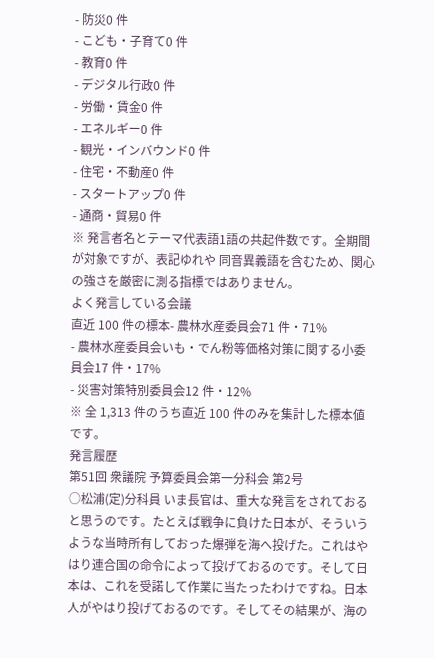- 防災0 件
- こども・子育て0 件
- 教育0 件
- デジタル行政0 件
- 労働・賃金0 件
- エネルギー0 件
- 観光・インバウンド0 件
- 住宅・不動産0 件
- スタートアップ0 件
- 通商・貿易0 件
※ 発言者名とテーマ代表語1語の共起件数です。全期間が対象ですが、表記ゆれや 同音異義語を含むため、関心の強さを厳密に測る指標ではありません。
よく発言している会議
直近 100 件の標本- 農林水産委員会71 件・71%
- 農林水産委員会いも・でん粉等価格対策に関する小委員会17 件・17%
- 災害対策特別委員会12 件・12%
※ 全 1,313 件のうち直近 100 件のみを集計した標本値です。
発言履歴
第51回 衆議院 予算委員会第一分科会 第2号
○松浦(定)分科員 いま長官は、重大な発言をされておると思うのです。たとえば戦争に負けた日本が、そういうような当時所有しておった爆弾を海へ投げた。これはやはり連合国の命令によって投げておるのです。そして日本は、これを受諾して作業に当たったわけですね。日本人がやはり投げておるのです。そしてその結果が、海の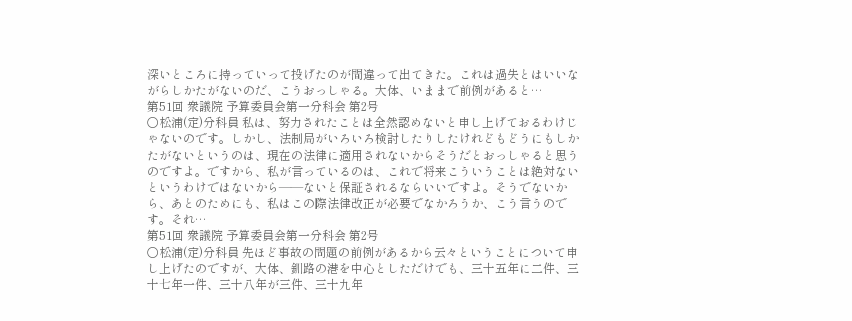深いところに持っていって投げたのが間違って出てきた。これは過失とはいいながらしかたがないのだ、こうおっしゃる。大体、いままで前例があると…
第51回 衆議院 予算委員会第一分科会 第2号
○松浦(定)分科員 私は、努力されたことは全然認めないと申し上げておるわけじゃないのです。しかし、法制局がいろいろ検討したりしたけれどもどうにもしかたがないというのは、現在の法律に適用されないからそうだとおっしゃると思うのですよ。ですから、私が言っているのは、これで将来こういうことは絶対ないというわけではないから——ないと保証されるならいいですよ。そうでないから、あとのためにも、私はこの際法律改正が必要でなかろうか、こう言うのです。それ…
第51回 衆議院 予算委員会第一分科会 第2号
○松浦(定)分科員 先ほど事故の問題の前例があるから云々ということについて申し上げたのですが、大体、釧路の港を中心としただけでも、三十五年に二件、三十七年一件、三十八年が三件、三十九年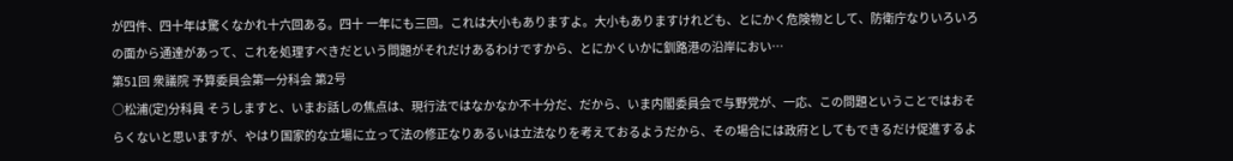が四件、四十年は驚くなかれ十六回ある。四十 一年にも三回。これは大小もありますよ。大小もありますけれども、とにかく危険物として、防衛庁なりいろいろの面から通達があって、これを処理すべきだという問題がそれだけあるわけですから、とにかくいかに釧路港の沿岸におい…
第51回 衆議院 予算委員会第一分科会 第2号
○松浦(定)分科員 そうしますと、いまお話しの焦点は、現行法ではなかなか不十分だ、だから、いま内閣委員会で与野党が、一応、この問題ということではおそらくないと思いますが、やはり国家的な立場に立って法の修正なりあるいは立法なりを考えておるようだから、その場合には政府としてもできるだけ促進するよ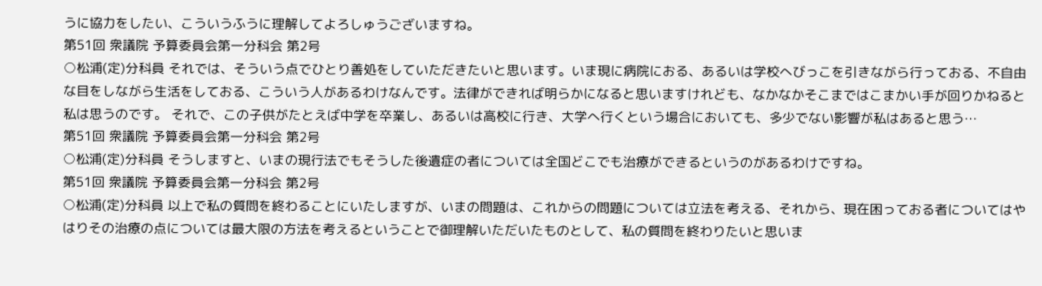うに協力をしたい、こういうふうに理解してよろしゅうございますね。
第51回 衆議院 予算委員会第一分科会 第2号
○松浦(定)分科員 それでは、そういう点でひとり善処をしていただきたいと思います。いま現に病院におる、あるいは学校へびっこを引きながら行っておる、不自由な目をしながら生活をしておる、こういう人があるわけなんです。法律ができれば明らかになると思いますけれども、なかなかそこまではこまかい手が回りかねると私は思うのです。 それで、この子供がたとえば中学を卒業し、あるいは高校に行き、大学へ行くという場合においても、多少でない影響が私はあると思う…
第51回 衆議院 予算委員会第一分科会 第2号
○松浦(定)分科員 そうしますと、いまの現行法でもそうした後遺症の者については全国どこでも治療ができるというのがあるわけですね。
第51回 衆議院 予算委員会第一分科会 第2号
○松浦(定)分科員 以上で私の質問を終わることにいたしますが、いまの問題は、これからの問題については立法を考える、それから、現在困っておる者についてはやはりその治療の点については最大限の方法を考えるということで御理解いただいたものとして、私の質問を終わりたいと思いま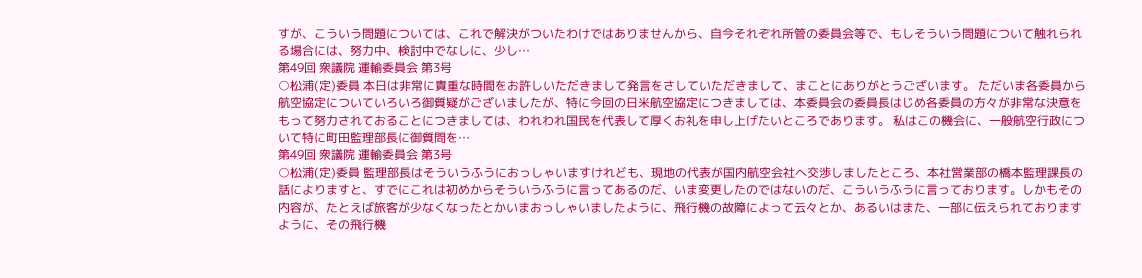すが、こういう問題については、これで解決がついたわけではありませんから、自今それぞれ所管の委員会等で、もしそういう問題について触れられる場合には、努力中、検討中でなしに、少し…
第49回 衆議院 運輸委員会 第3号
○松浦(定)委員 本日は非常に貴重な時間をお許しいただきまして発言をさしていただきまして、まことにありがとうございます。 ただいま各委員から航空協定についていろいろ御質疑がございましたが、特に今回の日米航空協定につきましては、本委員会の委員長はじめ各委員の方々が非常な決意をもって努力されておることにつきましては、われわれ国民を代表して厚くお礼を申し上げたいところであります。 私はこの機会に、一般航空行政について特に町田監理部長に御質問を…
第49回 衆議院 運輸委員会 第3号
○松浦(定)委員 監理部長はそういうふうにおっしゃいますけれども、現地の代表が国内航空会社へ交渉しましたところ、本社営業部の橋本監理課長の話によりますと、すでにこれは初めからそういうふうに言ってあるのだ、いま変更したのではないのだ、こういうふうに言っております。しかもその内容が、たとえば旅客が少なくなったとかいまおっしゃいましたように、飛行機の故障によって云々とか、あるいはまた、一部に伝えられておりますように、その飛行機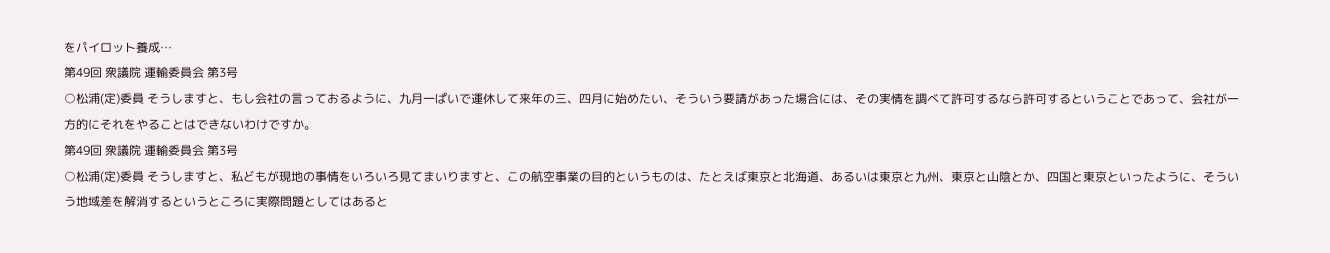をパイロット養成…
第49回 衆議院 運輸委員会 第3号
○松浦(定)委員 そうしますと、もし会社の言っておるように、九月一ぱいで運休して来年の三、四月に始めたい、そういう要請があった場合には、その実情を調べて許可するなら許可するということであって、会社が一方的にそれをやることはできないわけですか。
第49回 衆議院 運輸委員会 第3号
○松浦(定)委員 そうしますと、私どもが現地の事情をいろいろ見てまいりますと、この航空事業の目的というものは、たとえば東京と北海道、あるいは東京と九州、東京と山陰とか、四国と東京といったように、そういう地域差を解消するというところに実際問題としてはあると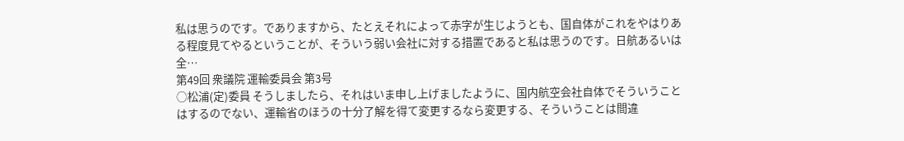私は思うのです。でありますから、たとえそれによって赤字が生じようとも、国自体がこれをやはりある程度見てやるということが、そういう弱い会社に対する措置であると私は思うのです。日航あるいは全…
第49回 衆議院 運輸委員会 第3号
○松浦(定)委員 そうしましたら、それはいま申し上げましたように、国内航空会社自体でそういうことはするのでない、運輸省のほうの十分了解を得て変更するなら変更する、そういうことは間違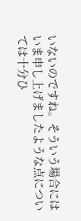いないのですね。そういう場合にはいま申し上げましたような点については十分ひ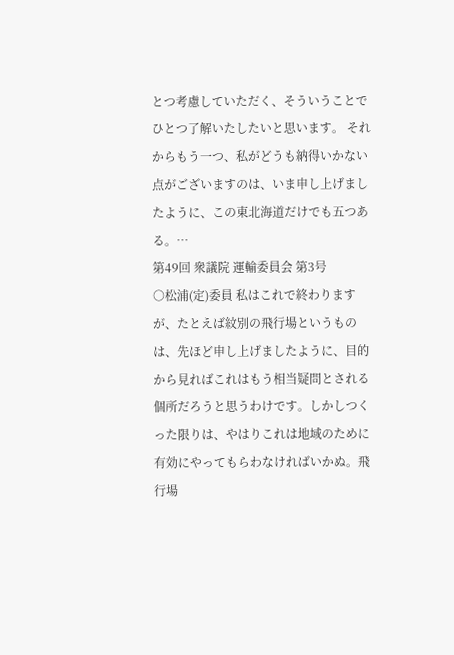とつ考慮していただく、そういうことでひとつ了解いたしたいと思います。 それからもう一つ、私がどうも納得いかない点がございますのは、いま申し上げましたように、この東北海道だけでも五つある。…
第49回 衆議院 運輸委員会 第3号
○松浦(定)委員 私はこれで終わりますが、たとえば紋別の飛行場というものは、先ほど申し上げましたように、目的から見ればこれはもう相当疑問とされる個所だろうと思うわけです。しかしつくった限りは、やはりこれは地域のために有効にやってもらわなければいかぬ。飛行場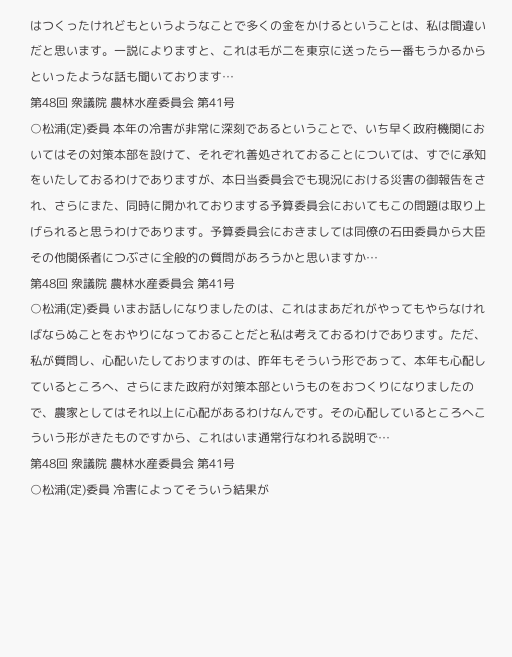はつくったけれどもというようなことで多くの金をかけるということは、私は間違いだと思います。一説によりますと、これは毛が二を東京に送ったら一番もうかるからといったような話も聞いております…
第48回 衆議院 農林水産委員会 第41号
○松浦(定)委員 本年の冷害が非常に深刻であるということで、いち早く政府機関においてはその対策本部を設けて、それぞれ善処されておることについては、すでに承知をいたしておるわけでありますが、本日当委員会でも現況における災害の御報告をされ、さらにまた、同時に開かれておりまする予算委員会においてもこの問題は取り上げられると思うわけであります。予算委員会におきましては同僚の石田委員から大臣その他関係者につぶさに全般的の質問があろうかと思いますか…
第48回 衆議院 農林水産委員会 第41号
○松浦(定)委員 いまお話しになりましたのは、これはまあだれがやってもやらなければならぬことをおやりになっておることだと私は考えておるわけであります。ただ、私が質問し、心配いたしておりますのは、昨年もそういう形であって、本年も心配しているところへ、さらにまた政府が対策本部というものをおつくりになりましたので、農家としてはそれ以上に心配があるわけなんです。その心配しているところへこういう形がきたものですから、これはいま通常行なわれる説明で…
第48回 衆議院 農林水産委員会 第41号
○松浦(定)委員 冷害によってそういう結果が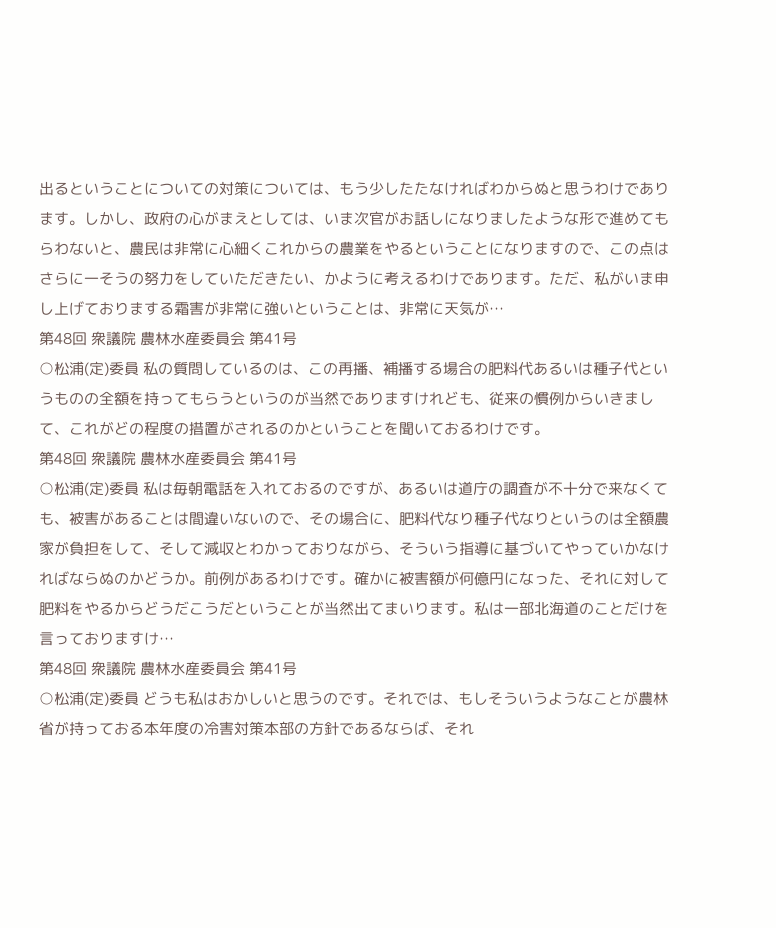出るということについての対策については、もう少したたなければわからぬと思うわけであります。しかし、政府の心がまえとしては、いま次官がお話しになりましたような形で進めてもらわないと、農民は非常に心細くこれからの農業をやるということになりますので、この点はさらに一そうの努力をしていただきたい、かように考えるわけであります。ただ、私がいま申し上げておりまする霜害が非常に強いということは、非常に天気が…
第48回 衆議院 農林水産委員会 第41号
○松浦(定)委員 私の質問しているのは、この再播、補播する場合の肥料代あるいは種子代というものの全額を持ってもらうというのが当然でありますけれども、従来の慣例からいきまして、これがどの程度の措置がされるのかということを聞いておるわけです。
第48回 衆議院 農林水産委員会 第41号
○松浦(定)委員 私は毎朝電話を入れておるのですが、あるいは道庁の調査が不十分で来なくても、被害があることは間違いないので、その場合に、肥料代なり種子代なりというのは全額農家が負担をして、そして減収とわかっておりながら、そういう指導に基づいてやっていかなければならぬのかどうか。前例があるわけです。確かに被害額が何億円になった、それに対して肥料をやるからどうだこうだということが当然出てまいります。私は一部北海道のことだけを言っておりますけ…
第48回 衆議院 農林水産委員会 第41号
○松浦(定)委員 どうも私はおかしいと思うのです。それでは、もしそういうようなことが農林省が持っておる本年度の冷害対策本部の方針であるならば、それ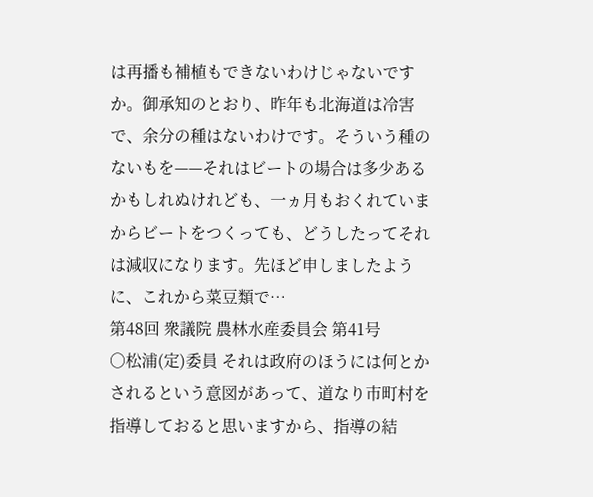は再播も補植もできないわけじゃないですか。御承知のとおり、昨年も北海道は冷害で、余分の種はないわけです。そういう種のないもを——それはビートの場合は多少あるかもしれぬけれども、一ヵ月もおくれていまからビートをつくっても、どうしたってそれは減収になります。先ほど申しましたように、これから菜豆類で…
第48回 衆議院 農林水産委員会 第41号
○松浦(定)委員 それは政府のほうには何とかされるという意図があって、道なり市町村を指導しておると思いますから、指導の結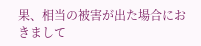果、相当の被害が出た場合におきまして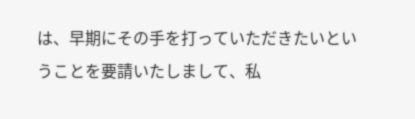は、早期にその手を打っていただきたいということを要請いたしまして、私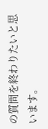の質問を終わりたいと思います。